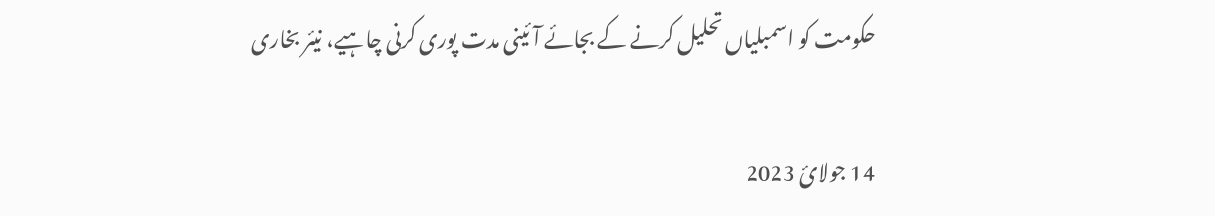حکومت کو اسمبلیاں تحلیل کرنے کے بجائے آئینی مدت پوری کرنی چاہیے، نیئر بخاری

14 جولائ 2023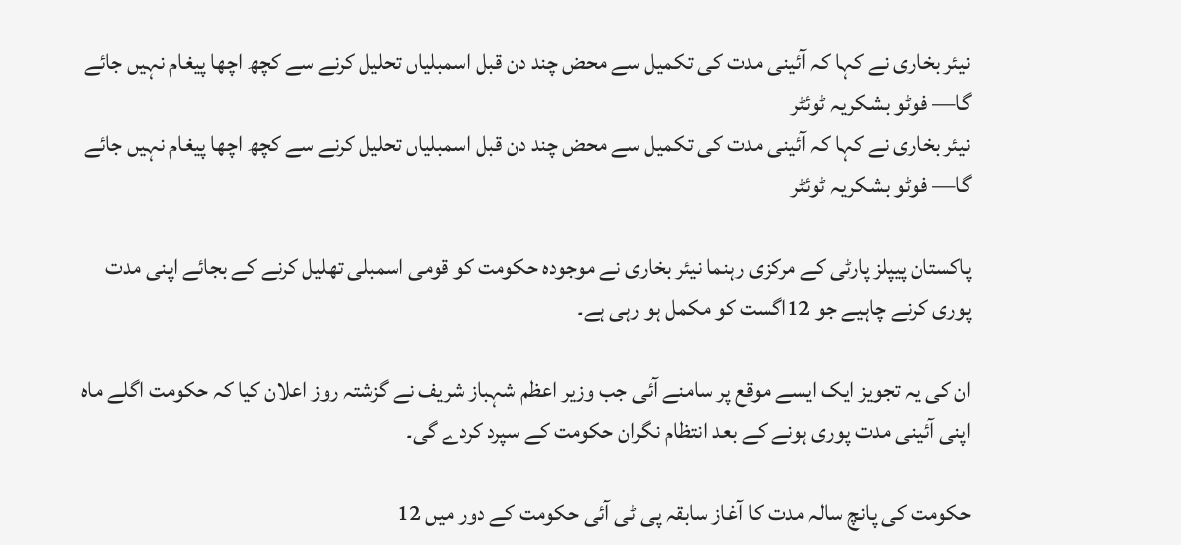نیئر بخاری نے کہا کہ آئینی مدت کی تکمیل سے محض چند دن قبل اسمبلیاں تحلیل کرنے سے کچھ اچھا پیغام نہیں جائے گا— فوٹو بشکریہ ٹوئٹر
نیئر بخاری نے کہا کہ آئینی مدت کی تکمیل سے محض چند دن قبل اسمبلیاں تحلیل کرنے سے کچھ اچھا پیغام نہیں جائے گا— فوٹو بشکریہ ٹوئٹر

پاکستان پیپلز پارٹی کے مرکزی رہنما نیئر بخاری نے موجودہ حکومت کو قومی اسمبلی تھلیل کرنے کے بجائے اپنی مدت پوری کرنے چاہیے جو 12اگست کو مکمل ہو رہی ہے۔

ان کی یہ تجویز ایک ایسے موقع پر سامنے آئی جب وزیر اعظم شہباز شریف نے گزشتہ روز اعلان کیا کہ حکومت اگلے ماہ اپنی آئینی مدت پوری ہونے کے بعد انتظام نگران حکومت کے سپرد کردے گی۔

حکومت کی پانچ سالہ مدت کا آغاز سابقہ پی ٹی آئی حکومت کے دور میں 12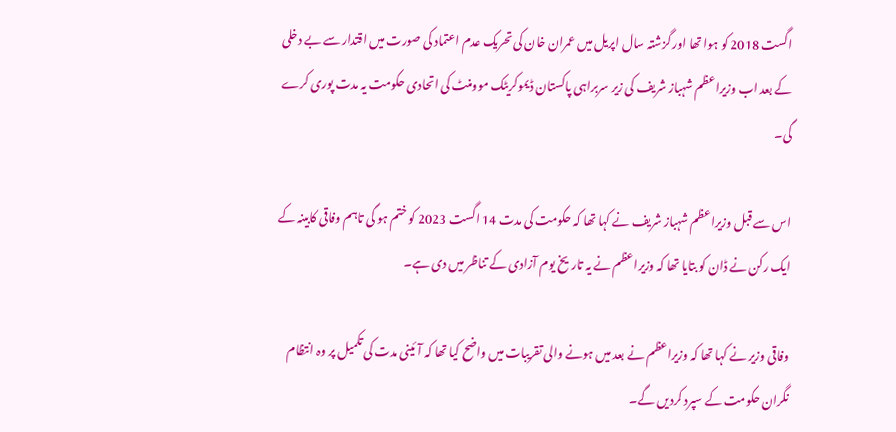اگست 2018 کو ہوا تھا اور گزشتہ سال اپریل میں عمران خان کی تحریک عدم اعتماد کی صورت میں اقتدار سے بے دخلی کے بعد اب وزیراعظم شہباز شریف کی زیر سربراہی پاکستان ڈیموکریٹک موومنٹ کی اتحادی حکومت یہ مدت پوری کرے گی۔

اس سے قبل وزیراعظم شہباز شریف نے کہا تھا کہ حکومت کی مدت 14 اگست 2023 کو ختم ہو گی تاہم وفاقی کابینہ کے ایک رکن نے ڈان کو بتایا تھا کہ وزیراعظم نے یہ تاریخ یوم آزادی کے تناظر میں دی ہے۔

وفاقی وزیر نے کہا تھا کہ وزیراعظم نے بعد میں ہونے والی تقریبات میں واضح کیا تھا کہ آئینی مدت کی تکمیل پر وہ انتظام نگران حکومت کے سپرد کردیں گے۔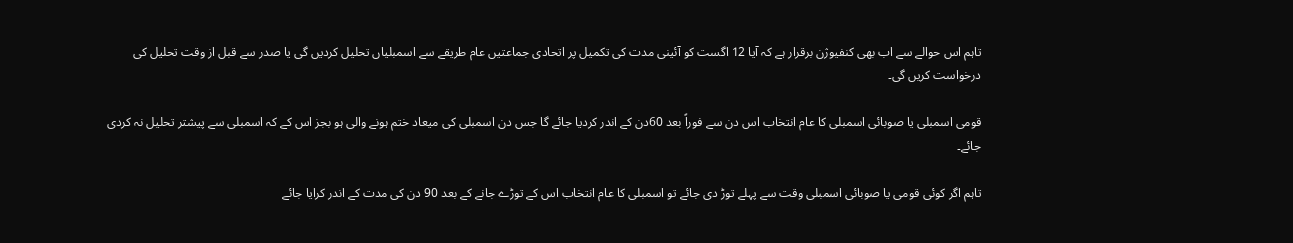تاہم اس حوالے سے اب بھی کنفیوژن برقرار ہے کہ آیا 12 اگست کو آئینی مدت کی تکمیل پر اتحادی جماعتیں عام طریقے سے اسمبلیاں تحلیل کردیں گی یا صدر سے قبل از وقت تحلیل کی درخواست کریں گی۔

قومی اسمبلی یا صوبائی اسمبلی کا عام انتخاب اس دن سے فوراً بعد 60دن کے اندر کردیا جائے گا جس دن اسمبلی کی میعاد ختم ہونے والی ہو بجز اس کے کہ اسمبلی سے پیشتر تحلیل نہ کردی جائے۔

تاہم اگر کوئی قومی یا صوبائی اسمبلی وقت سے پہلے توڑ دی جائے تو اسمبلی کا عام انتخاب اس کے توڑے جانے کے بعد 90 دن کی مدت کے اندر کرایا جائے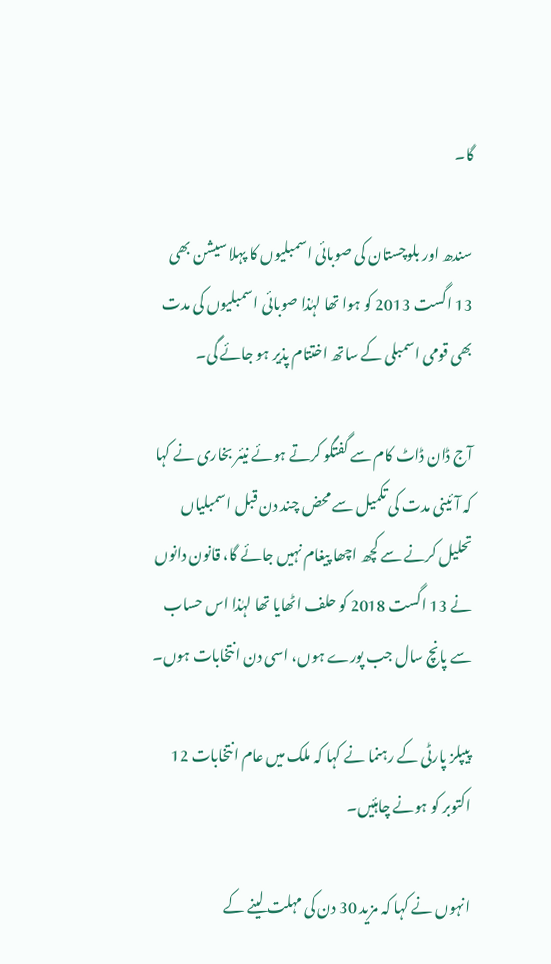گا۔

سندھ اور بلوچستان کی صوبائی اسمبلیوں کا پہلا سیشن بھی 13 اگست 2013 کو ہوا تھا لہٰذا صوبائی اسمبلیوں کی مدت بھی قومی اسمبلی کے ساتھ اختتام پذیر ہو جائے گی۔

آج ڈان ڈاٹ کام سے گفتگو کرتے ہوئے نیئر بخاری نے کہا کہ آئینی مدت کی تکمیل سے محض چند دن قبل اسمبلیاں تحلیل کرنے سے کچھ اچھا پیغام نہیں جائے گا، قانون دانوں نے 13 اگست 2018 کو حلف اٹھایا تھا لہٰذا اس حساب سے پانچ سال جب پورے ہوں، اسی دن انتخابات ہوں۔

پیپلز پارٹی کے رہنما نے کہا کہ ملک میں عام انتخابات 12 اکتوبر کو ہونے چاہئیں۔

انہوں نے کہا کہ مزید 30 دن کی مہلت لینے کے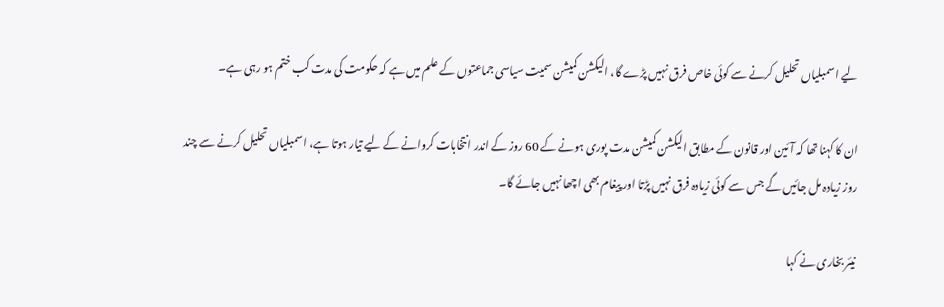لیے اسمبلیاں تحلیل کرنے سے کوئی خاص فرق نہیں پڑے گا، الیکشن کمیشن سمیت سیاسی جماعتوں کے علم میں ہے کہ حکومت کی مدت کب ختم ہو رہی ہے۔

ان کا کہنا تھا کہ آئین اور قانون کے مطابق الیکشن کمیشن مدت پوری ہونے کے 60 روز کے اندر انتخابات کروانے کے لیے تیار ہوتا ہے، اسمبلیاں تحلیل کرنے سے چند روز زیادہ مل جائیں گے جس سے کوئی زیادہ فرق نہیں پڑتا اور پیغام بھی اچھا نہیں جائے گا۔

نیئر بخاری نے کہا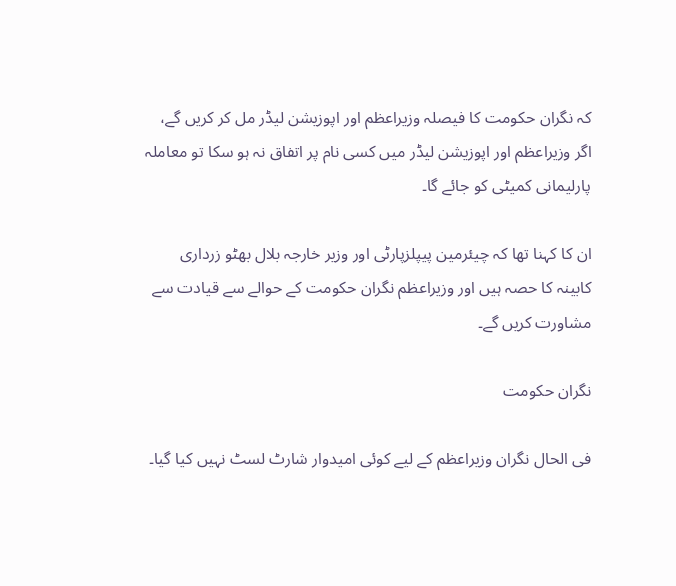کہ نگران حکومت کا فیصلہ وزیراعظم اور اپوزیشن لیڈر مل کر کریں گے، اگر وزیراعظم اور اپوزیشن لیڈر میں کسی نام پر اتفاق نہ ہو سکا تو معاملہ پارلیمانی کمیٹی کو جائے گا۔

ان کا کہنا تھا کہ چیئرمین پیپلزپارٹی اور وزیر خارجہ بلال بھٹو زرداری کابینہ کا حصہ ہیں اور وزیراعظم نگران حکومت کے حوالے سے قیادت سے مشاورت کریں گے۔

نگران حکومت

فی الحال نگران وزیراعظم کے لیے کوئی امیدوار شارٹ لسٹ نہیں کیا گیا۔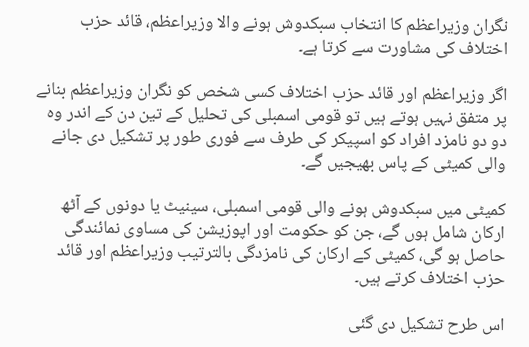نگران وزیراعظم کا انتخاب سبکدوش ہونے والا وزیراعظم، قائد حزب اختلاف کی مشاورت سے کرتا ہے۔

اگر وزیراعظم اور قائد حزب اختلاف کسی شخص کو نگران وزیراعظم بنانے پر متفق نہیں ہوتے ہیں تو قومی اسمبلی کی تحلیل کے تین دن کے اندر وہ دو دو نامزد افراد کو اسپیکر کی طرف سے فوری طور پر تشکیل دی جانے والی کمیٹی کے پاس بھیجیں گے۔

کمیٹی میں سبکدوش ہونے والی قومی اسمبلی، سینیٹ یا دونوں کے آٹھ ارکان شامل ہوں گے، جن کو حکومت اور اپوزیشن کی مساوی نمائندگی حاصل ہو گی، کمیٹی کے ارکان کی نامزدگی بالترتیب وزیراعظم اور قائد حزب اختلاف کرتے ہیں۔

اس طرح تشکیل دی گئی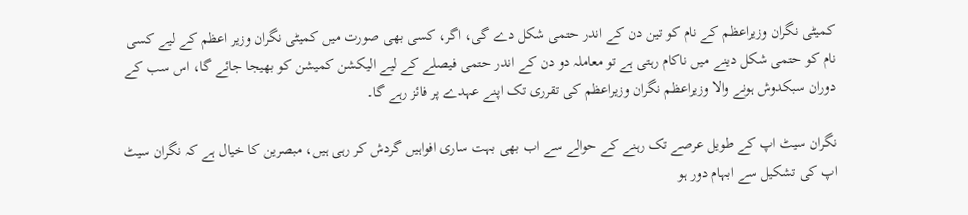کمیٹی نگران وزیراعظم کے نام کو تین دن کے اندر حتمی شکل دے گی، اگر، کسی بھی صورت میں کمیٹی نگران وزیر اعظم کے لیے کسی نام کو حتمی شکل دینے میں ناکام رہتی ہے تو معاملہ دو دن کے اندر حتمی فیصلے کے لیے الیکشن کمیشن کو بھیجا جائے گا، اس سب کے دوران سبکدوش ہونے والا وزیراعظم نگران وزیراعظم کی تقرری تک اپنے عہدے پر فائز رہے گا۔

نگران سیٹ اپ کے طویل عرصے تک رہنے کے حوالے سے اب بھی بہت ساری افواہیں گردش کر رہی ہیں، مبصرین کا خیال ہے کہ نگران سیٹ اپ کی تشکیل سے ابہام دور ہو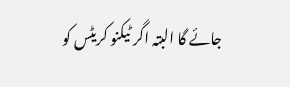جائے گا البتہ اگر ٹیکنو کریٹس کو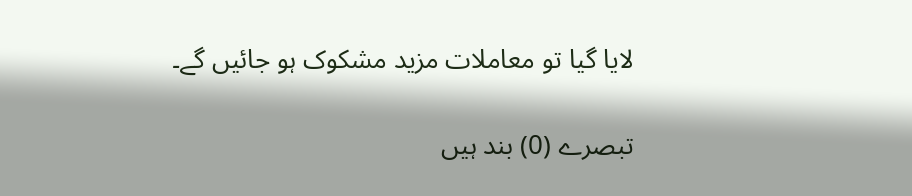لایا گیا تو معاملات مزید مشکوک ہو جائیں گے۔

تبصرے (0) بند ہیں